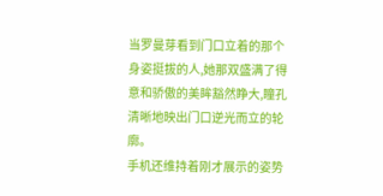当罗曼芽看到门口立着的那个身姿挺拔的人,她那双盛满了得意和骄傲的美眸豁然睁大,瞳孔清晰地映出门口逆光而立的轮廓。
手机还维持着刚才展示的姿势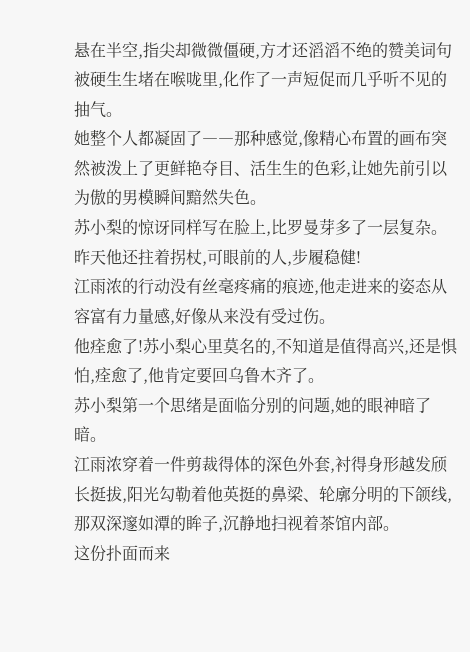悬在半空,指尖却微微僵硬,方才还滔滔不绝的赞美词句被硬生生堵在喉咙里,化作了一声短促而几乎听不见的抽气。
她整个人都凝固了――那种感觉,像精心布置的画布突然被泼上了更鲜艳夺目、活生生的色彩,让她先前引以为傲的男模瞬间黯然失色。
苏小梨的惊讶同样写在脸上,比罗曼芽多了一层复杂。
昨天他还拄着拐杖,可眼前的人,步履稳健!
江雨浓的行动没有丝毫疼痛的痕迹,他走进来的姿态从容富有力量感,好像从来没有受过伤。
他痊愈了!苏小梨心里莫名的,不知道是值得高兴,还是惧怕,痊愈了,他肯定要回乌鲁木齐了。
苏小梨第一个思绪是面临分别的问题,她的眼神暗了暗。
江雨浓穿着一件剪裁得体的深色外套,衬得身形越发颀长挺拔,阳光勾勒着他英挺的鼻梁、轮廓分明的下颌线,那双深邃如潭的眸子,沉静地扫视着茶馆内部。
这份扑面而来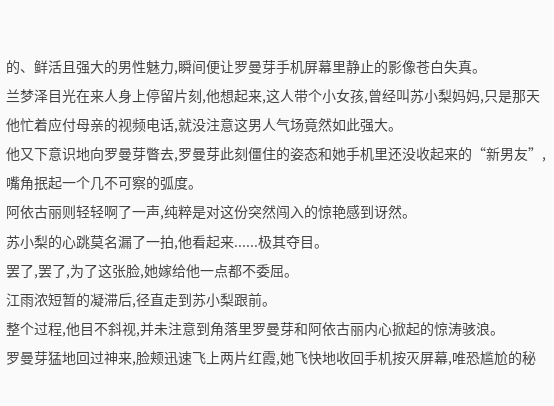的、鲜活且强大的男性魅力,瞬间便让罗曼芽手机屏幕里静止的影像苍白失真。
兰梦泽目光在来人身上停留片刻,他想起来,这人带个小女孩,曾经叫苏小梨妈妈,只是那天他忙着应付母亲的视频电话,就没注意这男人气场竟然如此强大。
他又下意识地向罗曼芽瞥去,罗曼芽此刻僵住的姿态和她手机里还没收起来的“新男友”,嘴角抿起一个几不可察的弧度。
阿依古丽则轻轻啊了一声,纯粹是对这份突然闯入的惊艳感到讶然。
苏小梨的心跳莫名漏了一拍,他看起来......极其夺目。
罢了,罢了,为了这张脸,她嫁给他一点都不委屈。
江雨浓短暂的凝滞后,径直走到苏小梨跟前。
整个过程,他目不斜视,并未注意到角落里罗曼芽和阿依古丽内心掀起的惊涛骇浪。
罗曼芽猛地回过神来,脸颊迅速飞上两片红霞,她飞快地收回手机按灭屏幕,唯恐尴尬的秘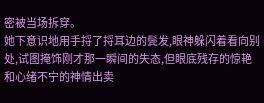密被当场拆穿。
她下意识地用手捋了捋耳边的鬓发,眼神躲闪着看向别处,试图掩饰刚才那一瞬间的失态,但眼底残存的惊艳和心绪不宁的神情出卖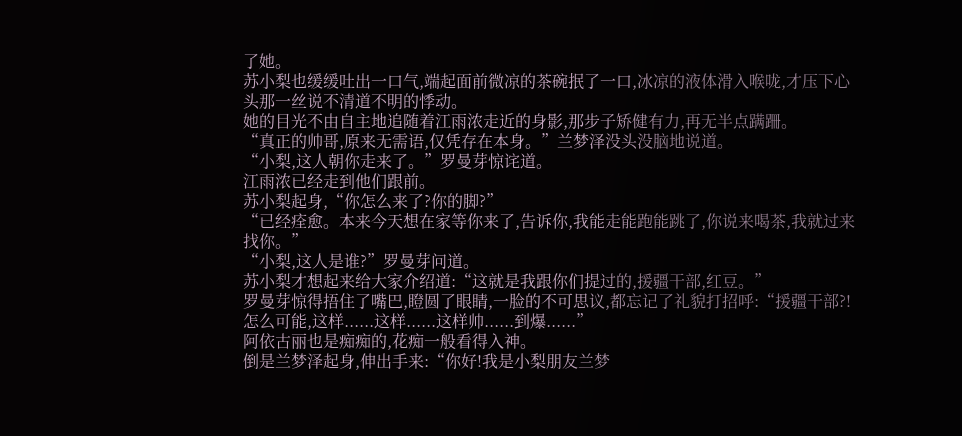了她。
苏小梨也缓缓吐出一口气,端起面前微凉的茶碗抿了一口,冰凉的液体滑入喉咙,才压下心头那一丝说不清道不明的悸动。
她的目光不由自主地追随着江雨浓走近的身影,那步子矫健有力,再无半点蹒跚。
“真正的帅哥,原来无需语,仅凭存在本身。”兰梦泽没头没脑地说道。
“小梨,这人朝你走来了。”罗曼芽惊诧道。
江雨浓已经走到他们跟前。
苏小梨起身,“你怎么来了?你的脚?”
“已经痊愈。本来今天想在家等你来了,告诉你,我能走能跑能跳了,你说来喝茶,我就过来找你。”
“小梨,这人是谁?”罗曼芽问道。
苏小梨才想起来给大家介绍道:“这就是我跟你们提过的,援疆干部,红豆。”
罗曼芽惊得捂住了嘴巴,瞪圆了眼睛,一脸的不可思议,都忘记了礼貌打招呼:“援疆干部?!怎么可能,这样......这样......这样帅......到爆......”
阿依古丽也是痴痴的,花痴一般看得入神。
倒是兰梦泽起身,伸出手来:“你好!我是小梨朋友兰梦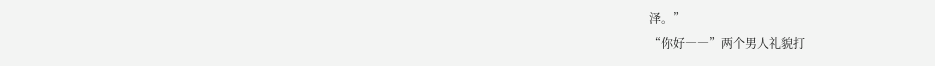泽。”
“你好――”两个男人礼貌打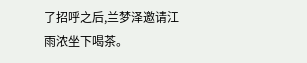了招呼之后,兰梦泽邀请江雨浓坐下喝茶。